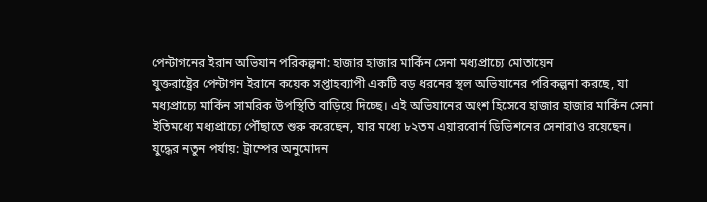পেন্টাগনের ইরান অভিযান পরিকল্পনা: হাজার হাজার মার্কিন সেনা মধ্যপ্রাচ্যে মোতায়েন
যুক্তরাষ্ট্রের পেন্টাগন ইরানে কয়েক সপ্তাহব্যাপী একটি বড় ধরনের স্থল অভিযানের পরিকল্পনা করছে, যা মধ্যপ্রাচ্যে মার্কিন সামরিক উপস্থিতি বাড়িয়ে দিচ্ছে। এই অভিযানের অংশ হিসেবে হাজার হাজার মার্কিন সেনা ইতিমধ্যে মধ্যপ্রাচ্যে পৌঁছাতে শুরু করেছেন, যার মধ্যে ৮২তম এয়ারবোর্ন ডিভিশনের সেনারাও রয়েছেন।
যুদ্ধের নতুন পর্যায়: ট্রাম্পের অনুমোদন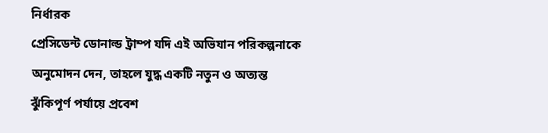নির্ধারক
প্রেসিডেন্ট ডোনাল্ড ট্রাম্প যদি এই অভিযান পরিকল্পনাকে অনুমোদন দেন, তাহলে যুদ্ধ একটি নতুন ও অত্যন্ত ঝুঁকিপূর্ণ পর্যায়ে প্রবেশ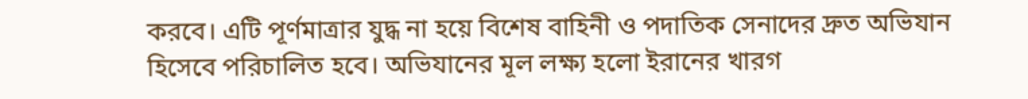করবে। এটি পূর্ণমাত্রার যুদ্ধ না হয়ে বিশেষ বাহিনী ও পদাতিক সেনাদের দ্রুত অভিযান হিসেবে পরিচালিত হবে। অভিযানের মূল লক্ষ্য হলো ইরানের খারগ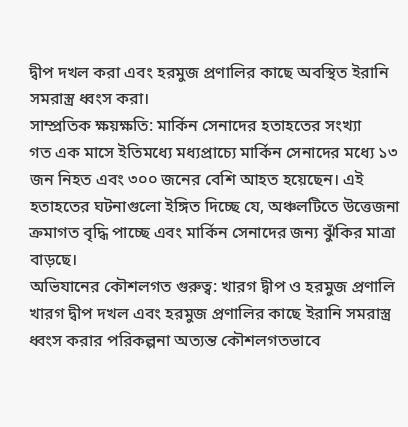দ্বীপ দখল করা এবং হরমুজ প্রণালির কাছে অবস্থিত ইরানি সমরাস্ত্র ধ্বংস করা।
সাম্প্রতিক ক্ষয়ক্ষতি: মার্কিন সেনাদের হতাহতের সংখ্যা
গত এক মাসে ইতিমধ্যে মধ্যপ্রাচ্যে মার্কিন সেনাদের মধ্যে ১৩ জন নিহত এবং ৩০০ জনের বেশি আহত হয়েছেন। এই হতাহতের ঘটনাগুলো ইঙ্গিত দিচ্ছে যে, অঞ্চলটিতে উত্তেজনা ক্রমাগত বৃদ্ধি পাচ্ছে এবং মার্কিন সেনাদের জন্য ঝুঁকির মাত্রা বাড়ছে।
অভিযানের কৌশলগত গুরুত্ব: খারগ দ্বীপ ও হরমুজ প্রণালি
খারগ দ্বীপ দখল এবং হরমুজ প্রণালির কাছে ইরানি সমরাস্ত্র ধ্বংস করার পরিকল্পনা অত্যন্ত কৌশলগতভাবে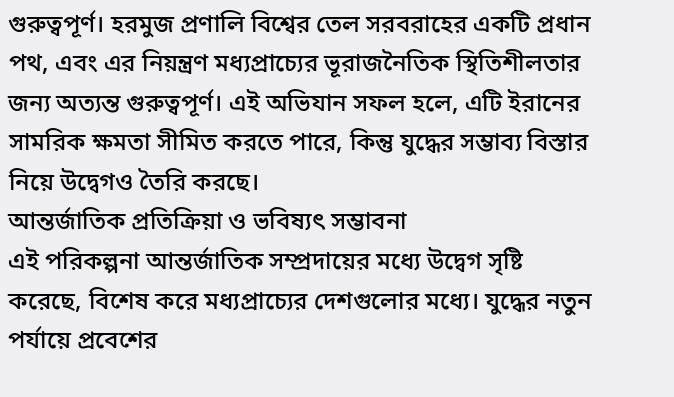গুরুত্বপূর্ণ। হরমুজ প্রণালি বিশ্বের তেল সরবরাহের একটি প্রধান পথ, এবং এর নিয়ন্ত্রণ মধ্যপ্রাচ্যের ভূরাজনৈতিক স্থিতিশীলতার জন্য অত্যন্ত গুরুত্বপূর্ণ। এই অভিযান সফল হলে, এটি ইরানের সামরিক ক্ষমতা সীমিত করতে পারে, কিন্তু যুদ্ধের সম্ভাব্য বিস্তার নিয়ে উদ্বেগও তৈরি করছে।
আন্তর্জাতিক প্রতিক্রিয়া ও ভবিষ্যৎ সম্ভাবনা
এই পরিকল্পনা আন্তর্জাতিক সম্প্রদায়ের মধ্যে উদ্বেগ সৃষ্টি করেছে, বিশেষ করে মধ্যপ্রাচ্যের দেশগুলোর মধ্যে। যুদ্ধের নতুন পর্যায়ে প্রবেশের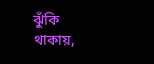ঝুঁকি থাকায়,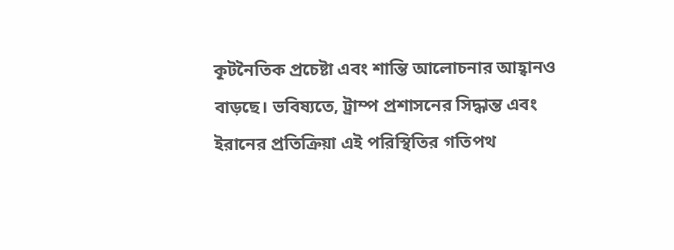কূটনৈতিক প্রচেষ্টা এবং শান্তি আলোচনার আহ্বানও বাড়ছে। ভবিষ্যতে, ট্রাম্প প্রশাসনের সিদ্ধান্ত এবং ইরানের প্রতিক্রিয়া এই পরিস্থিতির গতিপথ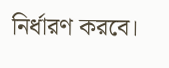নির্ধারণ করবে।